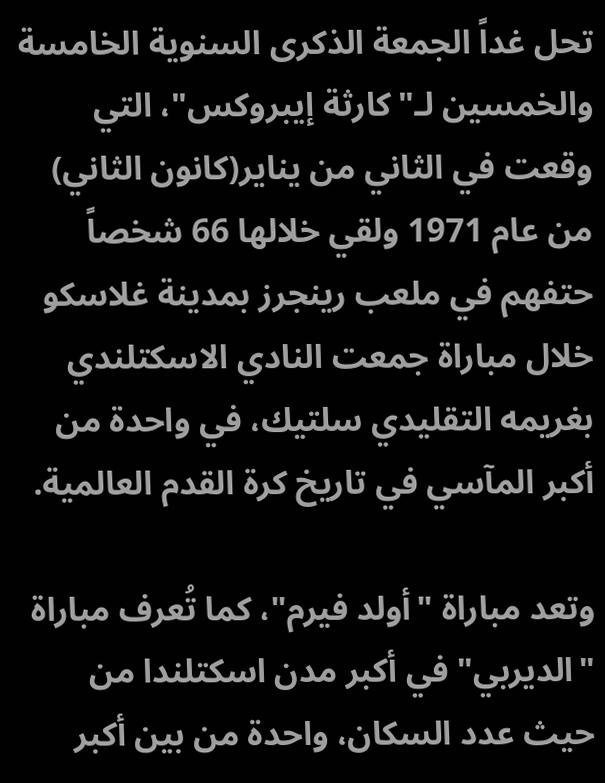تحل غداً الجمعة الذكرى السنوية الخامسة والخمسين لـ"كارثة إيبروكس"، التي وقعت في الثاني من يناير(كانون الثاني) من عام 1971 ولقي خلالها 66 شخصاً حتفهم في ملعب رينجرز بمدينة غلاسكو خلال مباراة جمعت النادي الاسكتلندي بغريمه التقليدي سلتيك، في واحدة من أكبر المآسي في تاريخ كرة القدم العالمية.

وتعد مباراة "أولد فيرم"، كما تُعرف مباراة "الديربي" في أكبر مدن اسكتلندا من حيث عدد السكان، واحدة من بين أكبر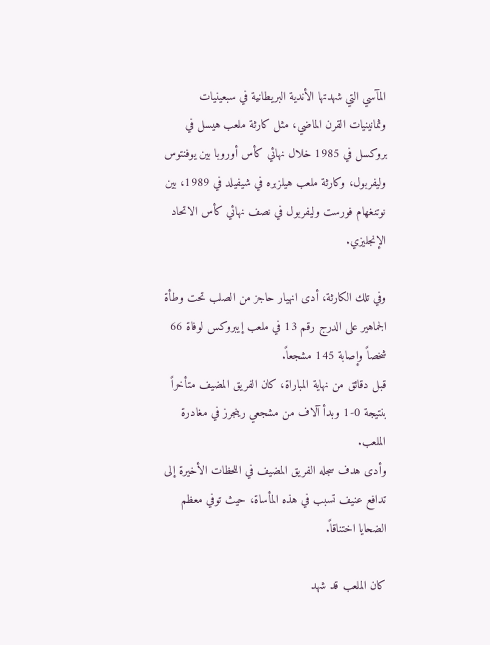المآسي التي شهدتها الأندية البريطانية في سبعينيات وثمانينيات القرن الماضي، مثل كارثة ملعب هيسل في بروكسل في 1985 خلال نهائي كأس أوروبا بين يوفنتوس وليفربول، وكارثة ملعب هيلزبره في شيفيلد في 1989، بين نوتنغهام فورست وليفربول في نصف نهائي كأس الاتحاد الإنجليزي.

وفي تلك الكارثة، أدى انهيار حاجز من الصلب تحت وطأة الجماهير على الدرج رقم 13 في ملعب إيبروكس لوفاة 66 شخصاً وإصابة 145 مشجعاً.
قبل دقائق من نهاية المباراة، كان الفريق المضيف متأخراً بنتيجة 0-1 وبدأ آلاف من مشجعي رينجرز في مغادرة الملعب.
وأدى هدف سجله الفريق المضيف في اللحظات الأخيرة إلى تدافع عنيف تسبب في هذه المأساة، حيث توفي معظم الضحايا اختناقاً.

كان الملعب قد شهد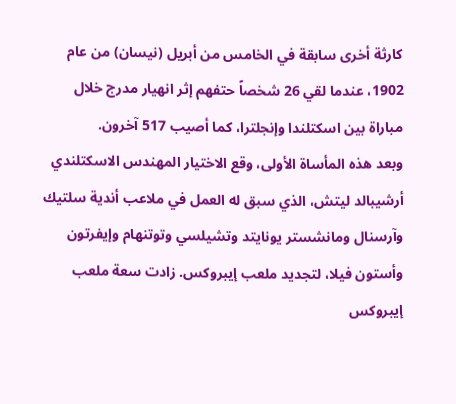كارثة أخرى سابقة في الخامس من أبريل (نيسان) من عام 1902، عندما لقي 26 شخصاً حتفهم إثر انهيار مدرج خلال مباراة بين اسكتلندا وإنجلترا، كما أصيب 517 آخرون.
وبعد هذه المأساة الأولى، وقع الاختيار المهندس الاسكتلندي أرشيبالد ليتش، الذي سبق له العمل في ملاعب أندية سلتيك وآرسنال ومانشستر يونايتد وتشيلسي وتوتنهام وإيفرتون وأستون فيلا، لتجديد ملعب إيبروكس. زادت سعة ملعب إيبروكس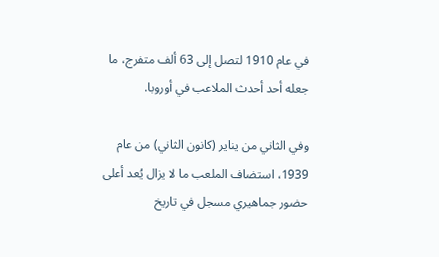في عام 1910 لتصل إلى 63 ألف متفرج، ما جعله أحد أحدث الملاعب في أوروبا.

وفي الثاني من يناير (كانون الثاني) من عام 1939، استضاف الملعب ما لا يزال يُعد أعلى حضور جماهيري مسجل في تاريخ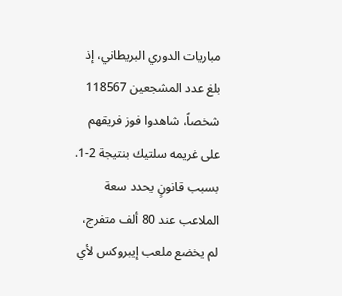مباريات الدوري البريطاني، إذ بلغ عدد المشجعين 118567 شخصاً، شاهدوا فوز فريقهم على غريمه سلتيك بنتيجة 2-1.
بسبب قانونٍ يحدد سعة الملاعب عند 80 ألف متفرج، لم يخضع ملعب إيبروكس لأي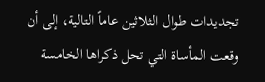تجديدات طوال الثلاثين عاماً التالية، إلى أن وقعت المأساة التي تحل ذكراها الخامسة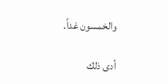والخمسون غداً.

أدى ذلك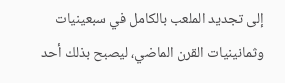إلى تجديد الملعب بالكامل في سبعينيات وثمانينيات القرن الماضي، ليصبح بذلك أحد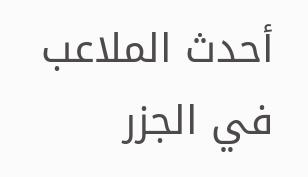أحدث الملاعب في الجزر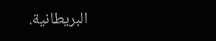البريطانية.